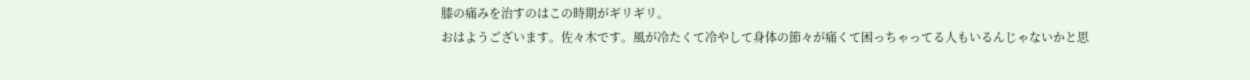膝の痛みを治すのはこの時期がギリギリ。
おはようございます。佐々木です。風が冷たくて冷やして身体の節々が痛くて困っちゃってる人もいるんじゃないかと思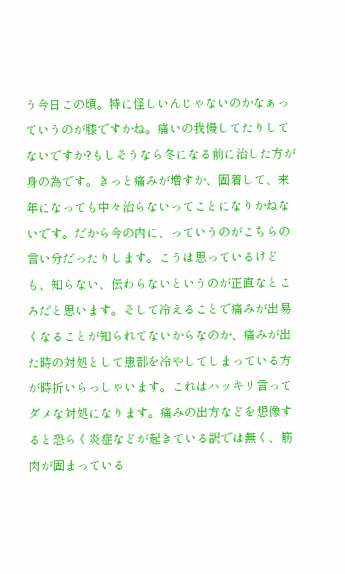う今日この頃。特に怪しいんじゃないのかなぁっていうのが膝ですかね。痛いの我慢してたりしてないですか?もしそうなら冬になる前に治した方が身の為です。きっと痛みが増すか、固着して、来年になっても中々治らないってことになりかねないです。だから今の内に、っていうのがこちらの言い分だったりします。こうは思っているけども、知らない、伝わらないというのが正直なところだと思います。そして冷えることで痛みが出易くなることが知られてないからなのか、痛みが出た時の対処として患部を冷やしてしまっている方が時折いらっしゃいます。これはハッキリ言ってダメな対処になります。痛みの出方などを想像すると恐らく炎症などが起きている訳では無く、筋肉が固まっている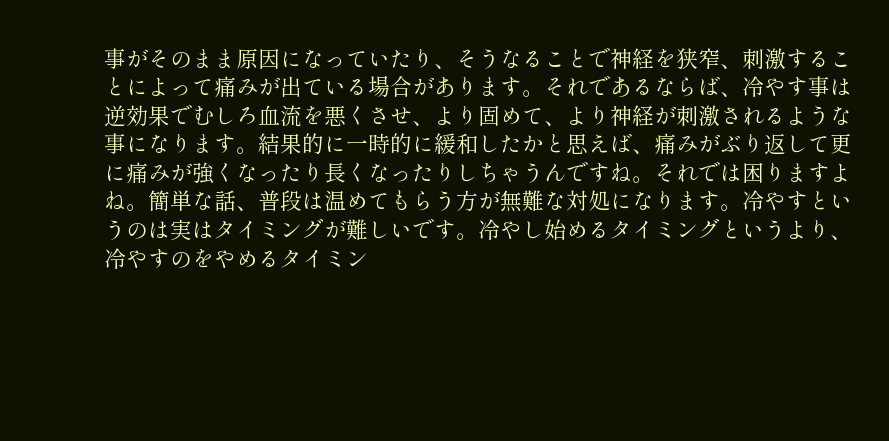事がそのまま原因になっていたり、そうなることで神経を狭窄、刺激することによって痛みが出ている場合があります。それであるならば、冷やす事は逆効果でむしろ血流を悪くさせ、より固めて、より神経が刺激されるような事になります。結果的に一時的に緩和したかと思えば、痛みがぶり返して更に痛みが強くなったり長くなったりしちゃうんですね。それでは困りますよね。簡単な話、普段は温めてもらう方が無難な対処になります。冷やすというのは実はタイミングが難しいです。冷やし始めるタイミングというより、冷やすのをやめるタイミン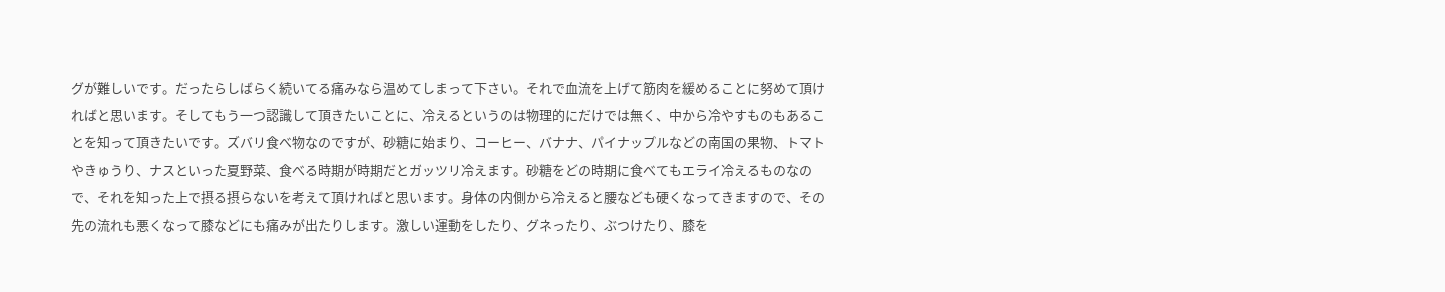グが難しいです。だったらしばらく続いてる痛みなら温めてしまって下さい。それで血流を上げて筋肉を緩めることに努めて頂ければと思います。そしてもう一つ認識して頂きたいことに、冷えるというのは物理的にだけでは無く、中から冷やすものもあることを知って頂きたいです。ズバリ食べ物なのですが、砂糖に始まり、コーヒー、バナナ、パイナップルなどの南国の果物、トマトやきゅうり、ナスといった夏野菜、食べる時期が時期だとガッツリ冷えます。砂糖をどの時期に食べてもエライ冷えるものなので、それを知った上で摂る摂らないを考えて頂ければと思います。身体の内側から冷えると腰なども硬くなってきますので、その先の流れも悪くなって膝などにも痛みが出たりします。激しい運動をしたり、グネったり、ぶつけたり、膝を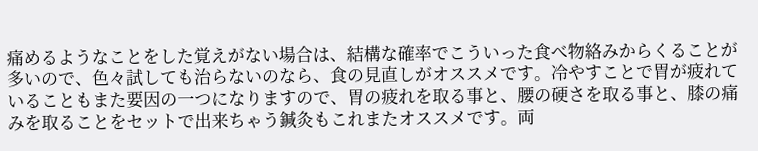痛めるようなことをした覚えがない場合は、結構な確率でこういった食べ物絡みからくることが多いので、色々試しても治らないのなら、食の見直しがオススメです。冷やすことで胃が疲れていることもまた要因の一つになりますので、胃の疲れを取る事と、腰の硬さを取る事と、膝の痛みを取ることをセットで出来ちゃう鍼灸もこれまたオススメです。両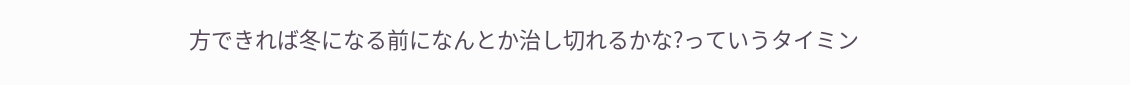方できれば冬になる前になんとか治し切れるかな?っていうタイミン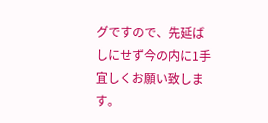グですので、先延ばしにせず今の内に1手宜しくお願い致します。